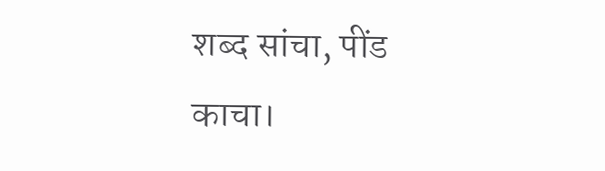शब्द सांचा, पींड काचा।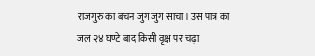राजगुरु का बचन जुग जुग साचा। उस पात्र का जल २४ घण्टे बाद किसी वृक्ष पर चढ़ा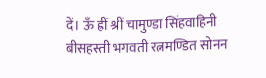दें। ऊँ ह्रीं श्रीं चामुण्डा सिंहवाहिनी बीसहस्ती भगवती रत्नमण्डित सोनन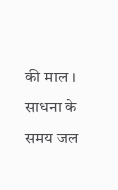की माल । साधना के समय जल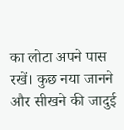का लोटा अपने पास रखें। कुछ नया जानने और सीखने की जादुई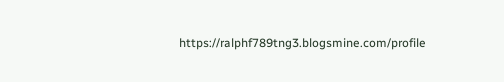https://ralphf789tng3.blogsmine.com/profile